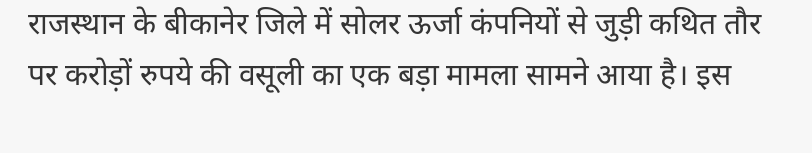राजस्थान के बीकानेर जिले में सोलर ऊर्जा कंपनियों से जुड़ी कथित तौर पर करोड़ों रुपये की वसूली का एक बड़ा मामला सामने आया है। इस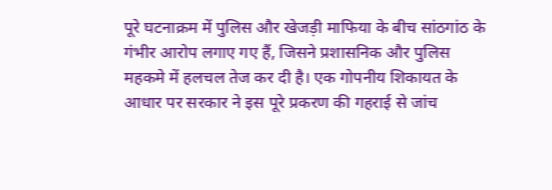पूरे घटनाक्रम में पुलिस और खेजड़ी माफिया के बीच सांठगांठ के गंभीर आरोप लगाए गए हैं, जिसने प्रशासनिक और पुलिस महकमे में हलचल तेज कर दी है। एक गोपनीय शिकायत के आधार पर सरकार ने इस पूरे प्रकरण की गहराई से जांच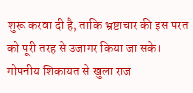शुरू करवा दी है, ताकि भ्रष्टाचार की इस परत को पूरी तरह से उजागर किया जा सके।
गोपनीय शिकायत से खुला राज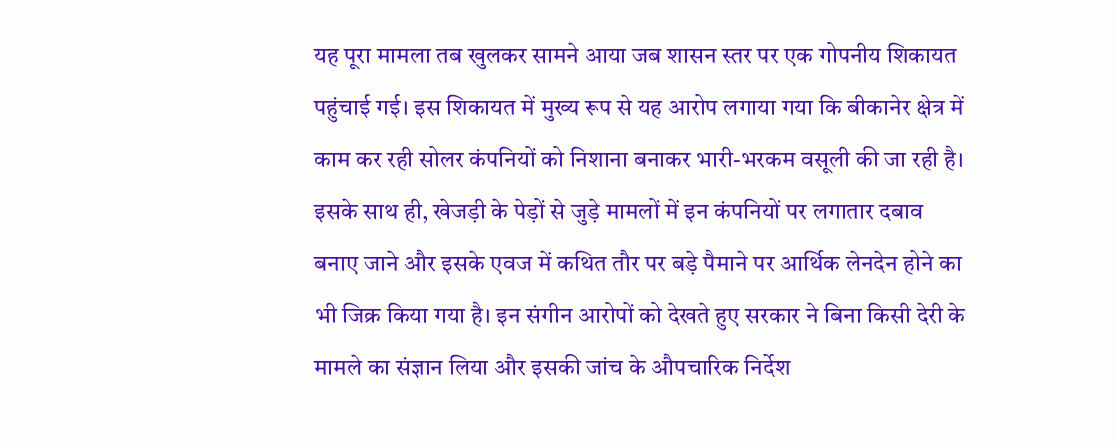यह पूरा मामला तब खुलकर सामने आया जब शासन स्तर पर एक गोपनीय शिकायत पहुंचाई गई। इस शिकायत में मुख्य रूप से यह आरोप लगाया गया कि बीकानेर क्षेत्र में काम कर रही सोलर कंपनियों को निशाना बनाकर भारी-भरकम वसूली की जा रही है। इसके साथ ही, खेजड़ी के पेड़ों से जुड़े मामलों में इन कंपनियों पर लगातार दबाव बनाए जाने और इसके एवज में कथित तौर पर बड़े पैमाने पर आर्थिक लेनदेन होने का भी जिक्र किया गया है। इन संगीन आरोपों को देखते हुए सरकार ने बिना किसी देरी के मामले का संज्ञान लिया और इसकी जांच के औपचारिक निर्देश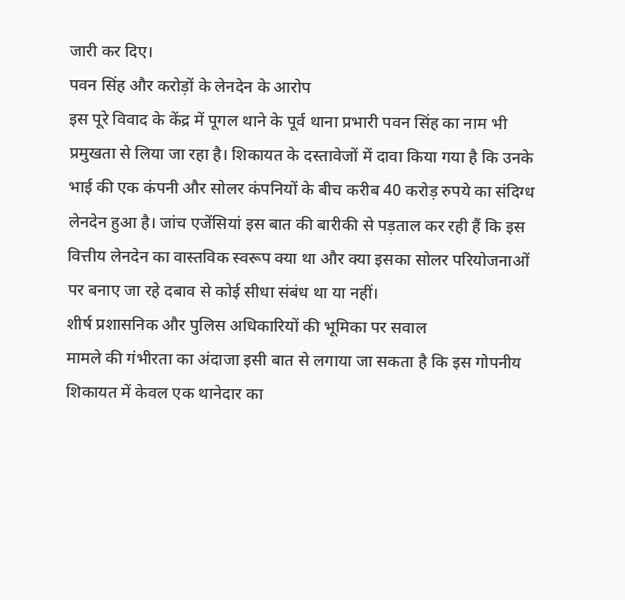जारी कर दिए।
पवन सिंह और करोड़ों के लेनदेन के आरोप
इस पूरे विवाद के केंद्र में पूगल थाने के पूर्व थाना प्रभारी पवन सिंह का नाम भी प्रमुखता से लिया जा रहा है। शिकायत के दस्तावेजों में दावा किया गया है कि उनके भाई की एक कंपनी और सोलर कंपनियों के बीच करीब 40 करोड़ रुपये का संदिग्ध लेनदेन हुआ है। जांच एजेंसियां इस बात की बारीकी से पड़ताल कर रही हैं कि इस वित्तीय लेनदेन का वास्तविक स्वरूप क्या था और क्या इसका सोलर परियोजनाओं पर बनाए जा रहे दबाव से कोई सीधा संबंध था या नहीं।
शीर्ष प्रशासनिक और पुलिस अधिकारियों की भूमिका पर सवाल
मामले की गंभीरता का अंदाजा इसी बात से लगाया जा सकता है कि इस गोपनीय शिकायत में केवल एक थानेदार का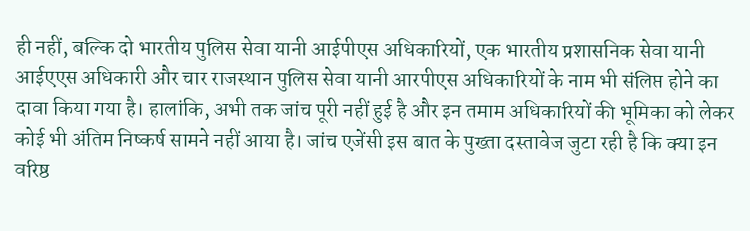ही नहीं, बल्कि दो भारतीय पुलिस सेवा यानी आईपीएस अधिकारियों, एक भारतीय प्रशासनिक सेवा यानी आईएएस अधिकारी और चार राजस्थान पुलिस सेवा यानी आरपीएस अधिकारियों के नाम भी संलिप्त होने का दावा किया गया है। हालांकि, अभी तक जांच पूरी नहीं हुई है और इन तमाम अधिकारियों की भूमिका को लेकर कोई भी अंतिम निष्कर्ष सामने नहीं आया है। जांच एजेंसी इस बात के पुख्ता दस्तावेज जुटा रही है कि क्या इन वरिष्ठ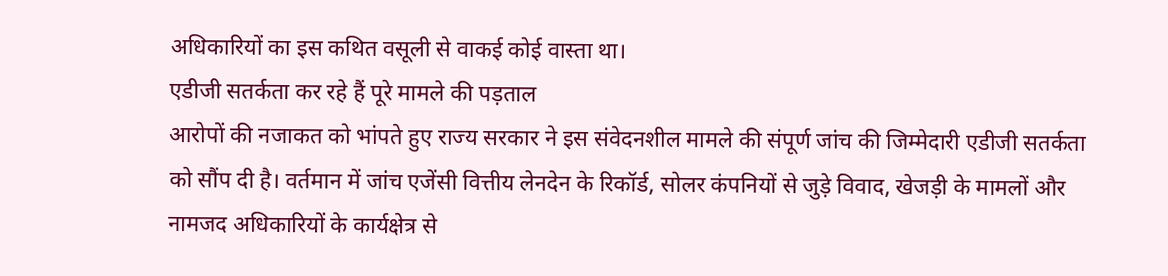अधिकारियों का इस कथित वसूली से वाकई कोई वास्ता था।
एडीजी सतर्कता कर रहे हैं पूरे मामले की पड़ताल
आरोपों की नजाकत को भांपते हुए राज्य सरकार ने इस संवेदनशील मामले की संपूर्ण जांच की जिम्मेदारी एडीजी सतर्कता को सौंप दी है। वर्तमान में जांच एजेंसी वित्तीय लेनदेन के रिकॉर्ड, सोलर कंपनियों से जुड़े विवाद, खेजड़ी के मामलों और नामजद अधिकारियों के कार्यक्षेत्र से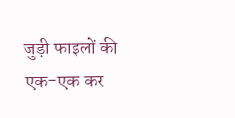जुड़ी फाइलों की एक-एक कर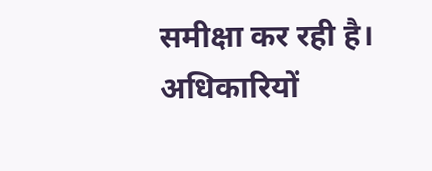समीक्षा कर रही है। अधिकारियों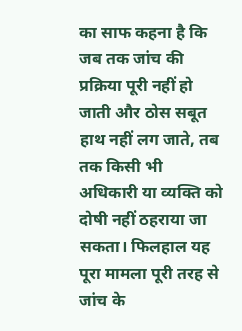का साफ कहना है कि जब तक जांच की प्रक्रिया पूरी नहीं हो जाती और ठोस सबूत हाथ नहीं लग जाते, तब तक किसी भी अधिकारी या व्यक्ति को दोषी नहीं ठहराया जा सकता। फिलहाल यह पूरा मामला पूरी तरह से जांच के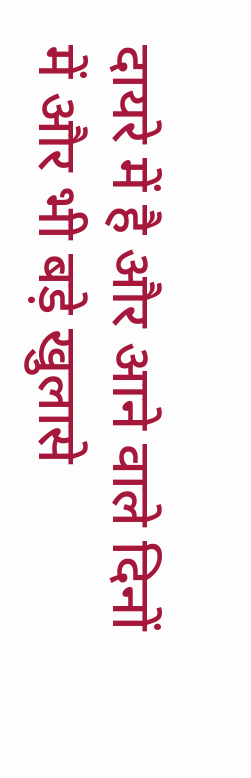दायरे में है और आने वाले दिनों में और भी बड़े खुलासे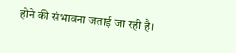होने की संभावना जताई जा रही है।